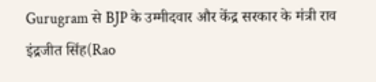Gurugram से BJP के उम्मीदवार और केंद्र सरकार के मंत्री राव इंद्रजीत सिंह(Rao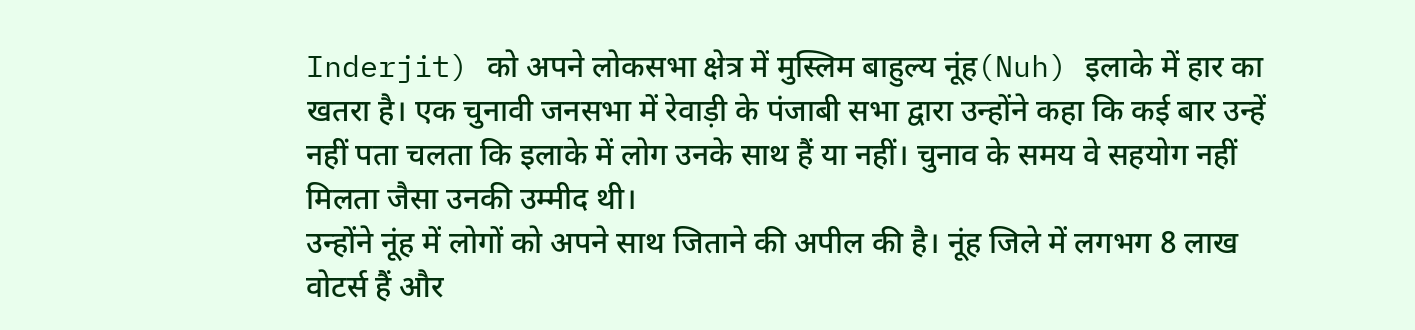Inderjit) को अपने लोकसभा क्षेत्र में मुस्लिम बाहुल्य नूंह(Nuh) इलाके में हार का खतरा है। एक चुनावी जनसभा में रेवाड़ी के पंजाबी सभा द्वारा उन्होंने कहा कि कई बार उन्हें नहीं पता चलता कि इलाके में लोग उनके साथ हैं या नहीं। चुनाव के समय वे सहयोग नहीं मिलता जैसा उनकी उम्मीद थी।
उन्होंने नूंह में लोगों को अपने साथ जिताने की अपील की है। नूंह जिले में लगभग 8 लाख वोटर्स हैं और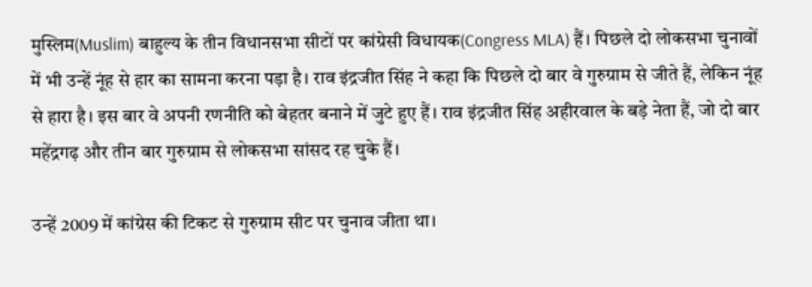मुस्लिम(Muslim) बाहुल्य के तीन विधानसभा सीटों पर कांग्रेसी विधायक(Congress MLA) हैं। पिछले दो लोकसभा चुनावों में भी उन्हें नूंह से हार का सामना करना पड़ा है। राव इंद्रजीत सिंह ने कहा कि पिछले दो बार वे गुरुग्राम से जीते हैं, लेकिन नूंह से हारा है। इस बार वे अपनी रणनीति को बेहतर बनाने में जुटे हुए हैं। राव इंद्रजीत सिंह अहीरवाल के बड़े नेता हैं, जो दो बार महेंद्रगढ़ और तीन बार गुरुग्राम से लोकसभा सांसद रह चुके हैं।

उन्हें 2009 में कांग्रेस की टिकट से गुरुग्राम सीट पर चुनाव जीता था।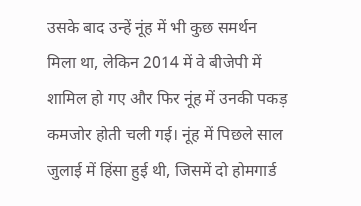उसके बाद उन्हें नूंह में भी कुछ समर्थन मिला था, लेकिन 2014 में वे बीजेपी में शामिल हो गए और फिर नूंह में उनकी पकड़ कमजोर होती चली गई। नूंह में पिछले साल जुलाई में हिंसा हुई थी, जिसमें दो होमगार्ड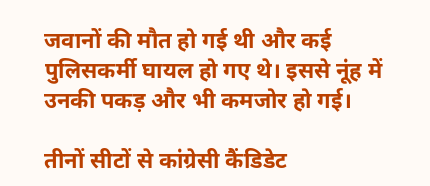जवानों की मौत हो गई थी और कई पुलिसकर्मी घायल हो गए थे। इससे नूंह में उनकी पकड़ और भी कमजोर हो गई।

तीनों सीटों से कांग्रेसी कैंडिडेट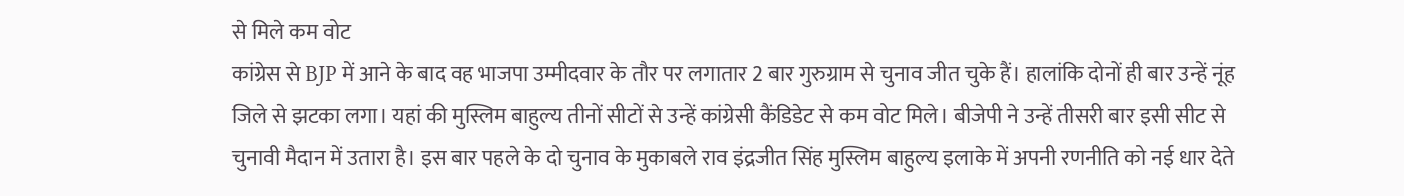से मिले कम वोट
कांग्रेस से BJP में आने के बाद वह भाजपा उम्मीदवार के तौर पर लगातार 2 बार गुरुग्राम से चुनाव जीत चुके हैं। हालांकि दोनों ही बार उन्हें नूंह जिले से झटका लगा। यहां की मुस्लिम बाहुल्य तीनों सीटों से उन्हें कांग्रेसी कैंडिडेट से कम वोट मिले। बीजेपी ने उन्हें तीसरी बार इसी सीट से चुनावी मैदान में उतारा है। इस बार पहले के दो चुनाव के मुकाबले राव इंद्रजीत सिंह मुस्लिम बाहुल्य इलाके में अपनी रणनीति को नई धार देते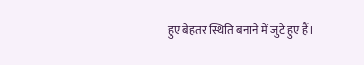हुए बेहतर स्थिति बनाने में जुटे हुए हैं।